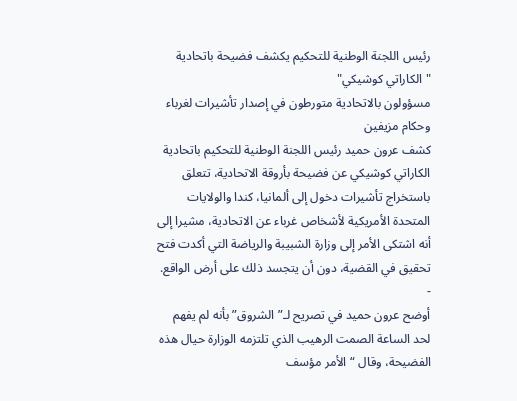رئيس اللجنة الوطنية للتحكيم يكشف فضيحة باتحادية "الكاراتي كوشيكي"
مسؤولون بالاتحادية متورطون في إصدار تأشيرات لغرباء وحكام مزيفين
كشف عرون حميد رئيس اللجنة الوطنية للتحكيم باتحادية الكاراتي كوشيكي عن فضيحة بأروقة الاتحادية، تتعلق باستخراج تأشيرات دخول إلى ألمانيا، كندا والولايات المتحدة الأمريكية لأشخاص غرباء عن الاتحادية، مشيرا إلى أنه اشتكى الأمر إلى وزارة الشبيبة والرياضة التي أكدت فتح تحقيق في القضية، دون أن يتجسد ذلك على أرض الواقع.
-
أوضح عرون حميد في تصريح لـ”الشروق” بأنه لم يفهم لحد الساعة الصمت الرهيب الذي تلتزمه الوزارة حيال هذه الفضيحة، وقال “الأمر مؤسف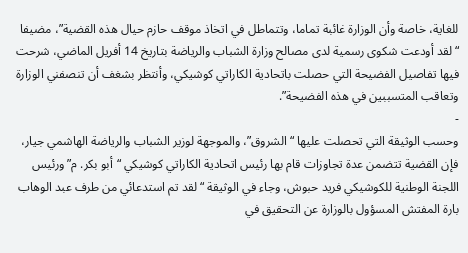للغاية، خاصة وأن الوزارة غائبة تماما، وتتماطل في اتخاذ موقف حازم حيال هذه القضية”، مضيفا “لقد أودعت شكوى رسمية لدى مصالح وزارة الشباب والرياضة بتاريخ 14 أفريل الماضي، شرحت فيها تفاصيل الفضيحة التي حصلت باتحادية الكاراتي كوشيكي، وأنتظر بشغف أن تنصفني الوزارة وتعاقب المتسببين في هذه الفضيحة”.
-
وحسب الوثيقة التي تحصلت عليها “الشروق”، والموجهة لوزير الشباب والرياضة الهاشمي جيار، فإن القضية تتضمن عدة تجاوزات قام بها رئيس اتحادية الكاراتي كوشيكي “أبو بكر. م” ورئيس اللجنة الوطنية للكوشيكي فريد حبوش، وجاء في الوثيقة “لقد تم استدعائي من طرف عبد الوهاب بارة المفتش المسؤول بالوزارة عن التحقيق في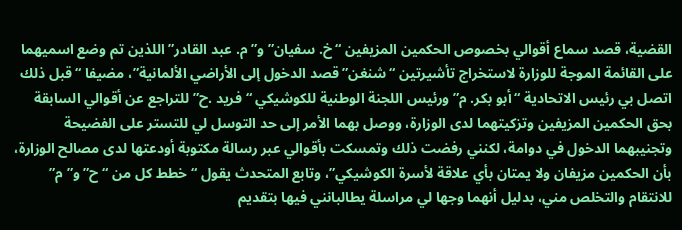القضية، قصد سماع أقوالي بخصوص الحكمين المزيفين “خ. سفيان” و”م. عبد القادر” اللذين تم وضع اسميهما على القائمة الموجة للوزارة لاستخراج تأشيرتين “شنغن” قصد الدخول إلى الأراضي الألمانية”، مضيفا “قبل ذلك اتصل بي رئيس الاتحادية “أبو بكر. م” ورئيس اللجنة الوطنية للكوشيكي “فريد .ح” للتراجع عن أقوالي السابقة بحق الحكمين المزيفين وتزكيتهما لدى الوزارة، ووصل بهما الأمر إلى حد التوسل لي للتستر على الفضيحة وتجنيبهما الدخول في دوامة، لكنني رفضت ذلك وتمسكت بأقوالي عبر رسالة مكتوبة أودعتها لدى مصالح الوزارة، بأن الحكمين مزيفان ولا يمتان بأي علاقة لأسرة الكوشيكي”، وتابع المتحدث يقول “خطط كل من “ح” و”م” للانتقام والتخلص مني، بدليل أنهما وجها لي مراسلة يطالبانني فيها بتقديم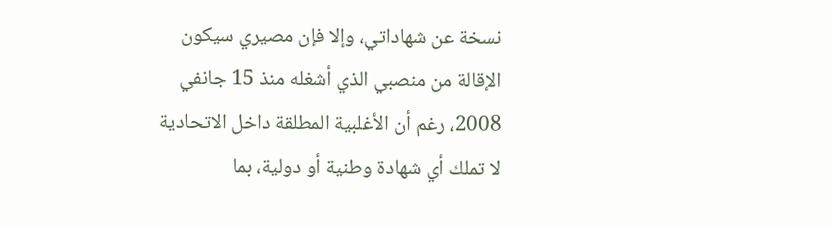نسخة عن شهاداتي، وإلا فإن مصيري سيكون الإقالة من منصبي الذي أشغله منذ 15 جانفي 2008، رغم أن الأغلبية المطلقة داخل الاتحادية لا تملك أي شهادة وطنية أو دولية، بما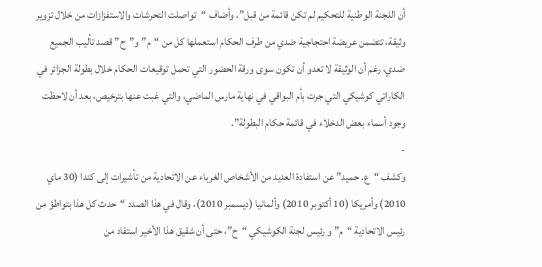أن اللجنة الوطنية للتحكيم لم تكن قائمة من قبل”، وأضاف “تواصلت التحرشات والاستفزازات من خلال تزوير وثيقة، تتضمن عريضة احتجاجية ضدي من طرف الحكام استعملها كل من “م” و”ح” قصد تأليب الجميع ضدي، رغم أن الوثيقة لا تعدو أن تكون سوى ورقة الحضور التي تحمل توقيعات الحكام خلال بطولة الجزائر في الكاراتي كوشيكي التي جرت بأم البواقي في نهاية مارس الماضي، والتي غبت عنها بترخيص، بعد أن لاحظت وجود أسماء بعض الدخلاء في قائمة حكام البطولة”.
-
وكشف “ع. حميد” عن استفادة العديد من الأشخاص الغرباء عن الاتحادية من تأشيرات إلى كندا (30 ماي 2010) وأمريكا (10 أكتوبر 2010) وألمانيا (ديسمبر 2010)، وقال في هذا الصدد “حدث كل هذا بتواطؤ من رئيس الاتحادية “م” و رئيس لجنة الكوشيكي “ح”، حتى أن شقيق هذا الأخير استفاد من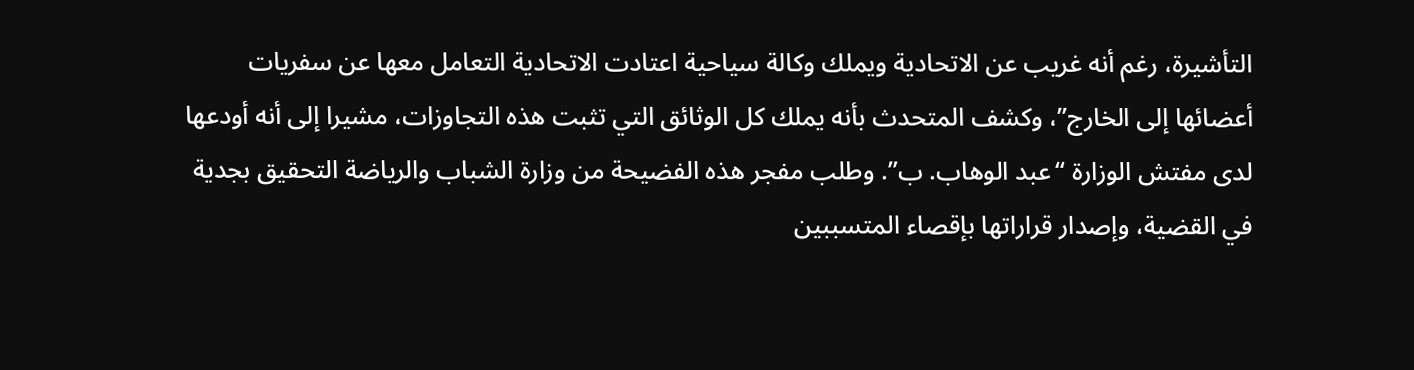التأشيرة، رغم أنه غريب عن الاتحادية ويملك وكالة سياحية اعتادت الاتحادية التعامل معها عن سفريات أعضائها إلى الخارج”، وكشف المتحدث بأنه يملك كل الوثائق التي تثبت هذه التجاوزات، مشيرا إلى أنه أودعها لدى مفتش الوزارة “عبد الوهاب. ب”. وطلب مفجر هذه الفضيحة من وزارة الشباب والرياضة التحقيق بجدية في القضية، وإصدار قراراتها بإقصاء المتسببين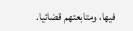فيها، ومتابعتهم قضائيا.